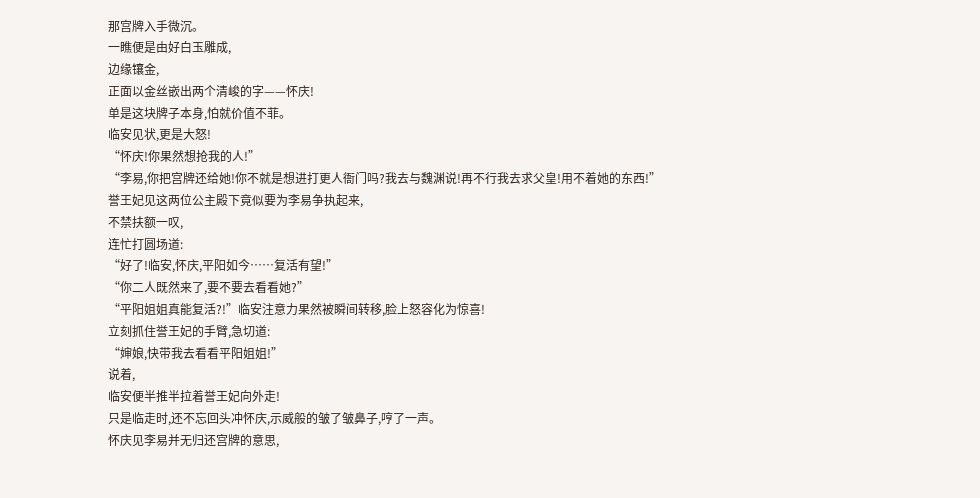那宫牌入手微沉。
一瞧便是由好白玉雕成,
边缘镶金,
正面以金丝嵌出两个清峻的字——怀庆!
单是这块牌子本身,怕就价值不菲。
临安见状,更是大怒!
“怀庆!你果然想抢我的人!”
“李易,你把宫牌还给她!你不就是想进打更人衙门吗?我去与魏渊说!再不行我去求父皇!用不着她的东西!”
誉王妃见这两位公主殿下竟似要为李易争执起来,
不禁扶额一叹,
连忙打圆场道:
“好了!临安,怀庆,平阳如今……复活有望!”
“你二人既然来了,要不要去看看她?”
“平阳姐姐真能复活?!”临安注意力果然被瞬间转移,脸上怒容化为惊喜!
立刻抓住誉王妃的手臂,急切道:
“婶娘,快带我去看看平阳姐姐!”
说着,
临安便半推半拉着誉王妃向外走!
只是临走时,还不忘回头冲怀庆,示威般的皱了皱鼻子,哼了一声。
怀庆见李易并无归还宫牌的意思,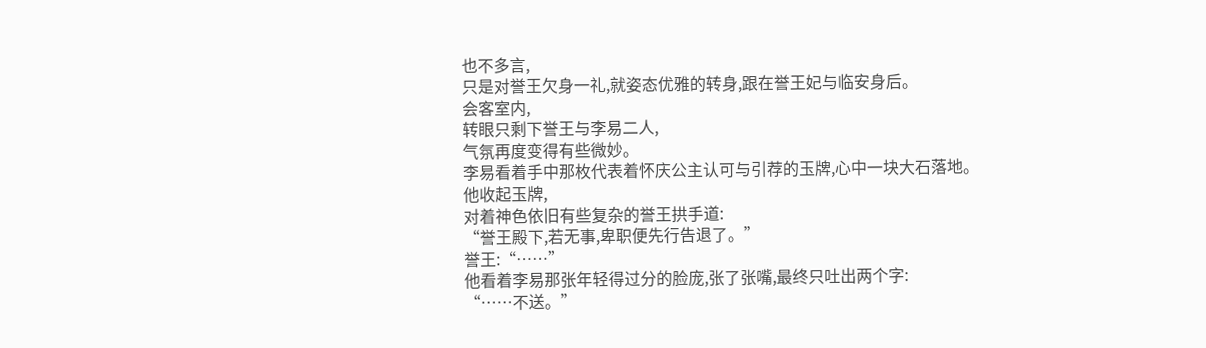也不多言,
只是对誉王欠身一礼,就姿态优雅的转身,跟在誉王妃与临安身后。
会客室内,
转眼只剩下誉王与李易二人,
气氛再度变得有些微妙。
李易看着手中那枚代表着怀庆公主认可与引荐的玉牌,心中一块大石落地。
他收起玉牌,
对着神色依旧有些复杂的誉王拱手道:
“誉王殿下,若无事,卑职便先行告退了。”
誉王:“……”
他看着李易那张年轻得过分的脸庞,张了张嘴,最终只吐出两个字:
“……不送。”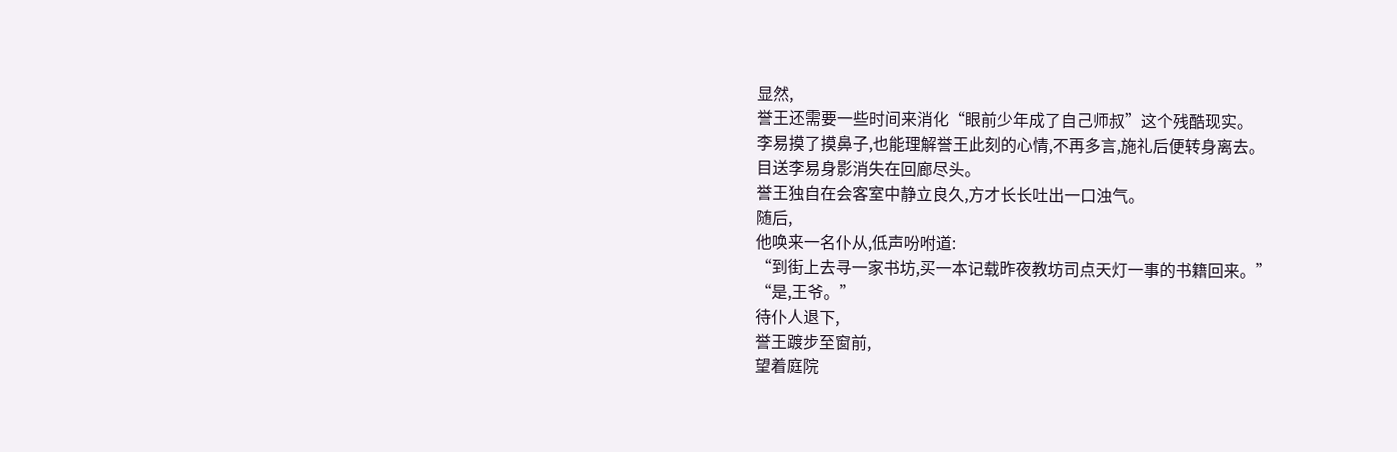显然,
誉王还需要一些时间来消化“眼前少年成了自己师叔”这个残酷现实。
李易摸了摸鼻子,也能理解誉王此刻的心情,不再多言,施礼后便转身离去。
目送李易身影消失在回廊尽头。
誉王独自在会客室中静立良久,方才长长吐出一口浊气。
随后,
他唤来一名仆从,低声吩咐道:
“到街上去寻一家书坊,买一本记载昨夜教坊司点天灯一事的书籍回来。”
“是,王爷。”
待仆人退下,
誉王踱步至窗前,
望着庭院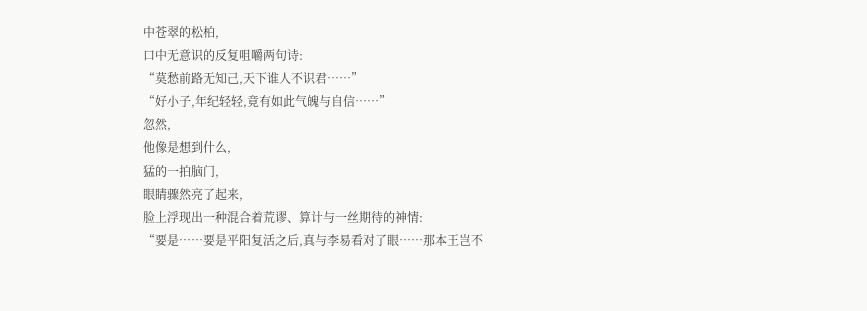中苍翠的松柏,
口中无意识的反复咀嚼两句诗:
“莫愁前路无知己,天下谁人不识君……”
“好小子,年纪轻轻,竟有如此气魄与自信……”
忽然,
他像是想到什么,
猛的一拍脑门,
眼睛骤然亮了起来,
脸上浮现出一种混合着荒谬、算计与一丝期待的神情:
“要是……要是平阳复活之后,真与李易看对了眼……那本王岂不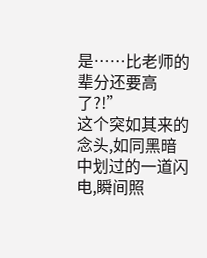是……比老师的辈分还要高了?!”
这个突如其来的念头,如同黑暗中划过的一道闪电,瞬间照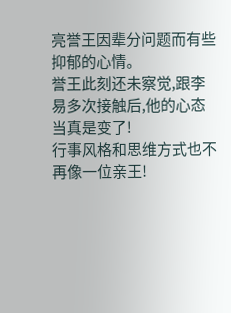亮誉王因辈分问题而有些抑郁的心情。
誉王此刻还未察觉,跟李易多次接触后,他的心态当真是变了!
行事风格和思维方式也不再像一位亲王!